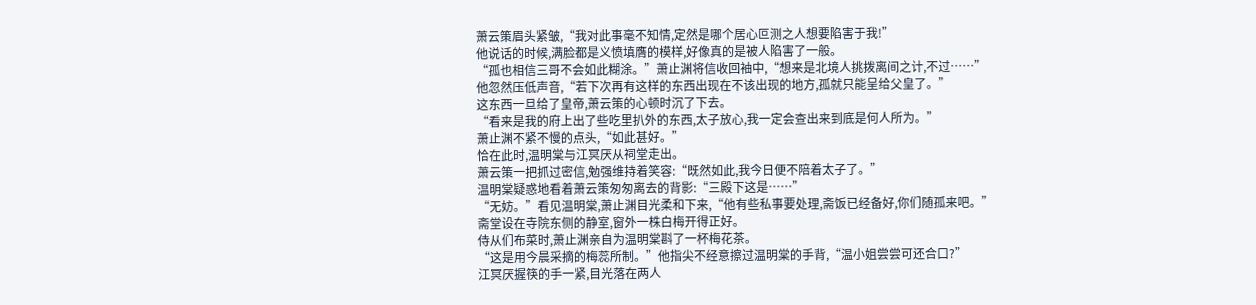萧云策眉头紧皱,“我对此事毫不知情,定然是哪个居心叵测之人想要陷害于我!”
他说话的时候,满脸都是义愤填膺的模样,好像真的是被人陷害了一般。
“孤也相信三哥不会如此糊涂。”萧止渊将信收回袖中,“想来是北境人挑拨离间之计,不过……”
他忽然压低声音,“若下次再有这样的东西出现在不该出现的地方,孤就只能呈给父皇了。”
这东西一旦给了皇帝,萧云策的心顿时沉了下去。
“看来是我的府上出了些吃里扒外的东西,太子放心,我一定会查出来到底是何人所为。”
萧止渊不紧不慢的点头,“如此甚好。”
恰在此时,温明棠与江冥厌从祠堂走出。
萧云策一把抓过密信,勉强维持着笑容:“既然如此,我今日便不陪着太子了。”
温明棠疑惑地看着萧云策匆匆离去的背影:“三殿下这是……”
“无妨。”看见温明棠,萧止渊目光柔和下来,“他有些私事要处理,斋饭已经备好,你们随孤来吧。”
斋堂设在寺院东侧的静室,窗外一株白梅开得正好。
侍从们布菜时,萧止渊亲自为温明棠斟了一杯梅花茶。
“这是用今晨采摘的梅蕊所制。”他指尖不经意擦过温明棠的手背,“温小姐尝尝可还合口?”
江冥厌握筷的手一紧,目光落在两人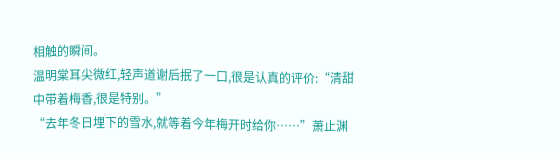相触的瞬间。
温明棠耳尖微红,轻声道谢后抿了一口,很是认真的评价:“清甜中带着梅香,很是特别。”
“去年冬日埋下的雪水,就等着今年梅开时给你……”萧止渊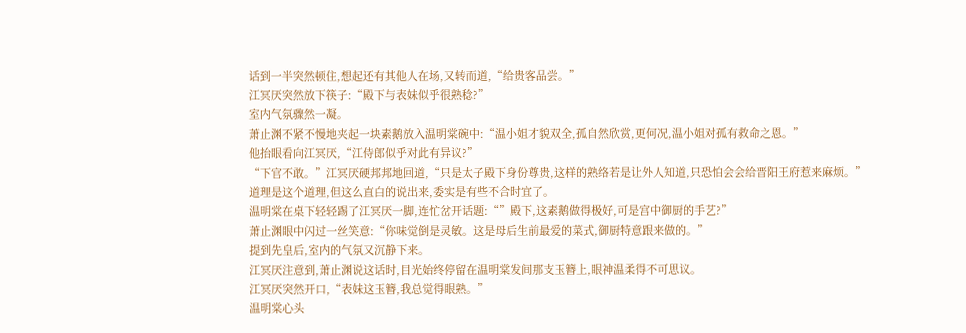话到一半突然顿住,想起还有其他人在场,又转而道,“给贵客品尝。”
江冥厌突然放下筷子:“殿下与表妹似乎很熟稔?”
室内气氛骤然一凝。
萧止渊不紧不慢地夹起一块素鹅放入温明棠碗中:“温小姐才貌双全,孤自然欣赏,更何况,温小姐对孤有救命之恩。”
他抬眼看向江冥厌,“江侍郎似乎对此有异议?”
“下官不敢。”江冥厌硬邦邦地回道,“只是太子殿下身份尊贵,这样的熟络若是让外人知道,只恐怕会会给晋阳王府惹来麻烦。”
道理是这个道理,但这么直白的说出来,委实是有些不合时宜了。
温明棠在桌下轻轻踢了江冥厌一脚,连忙岔开话题:“”殿下,这素鹅做得极好,可是宫中御厨的手艺?”
萧止渊眼中闪过一丝笑意:“你味觉倒是灵敏。这是母后生前最爱的菜式,御厨特意跟来做的。”
提到先皇后,室内的气氛又沉静下来。
江冥厌注意到,萧止渊说这话时,目光始终停留在温明棠发间那支玉簪上,眼神温柔得不可思议。
江冥厌突然开口,“表妹这玉簪,我总觉得眼熟。”
温明棠心头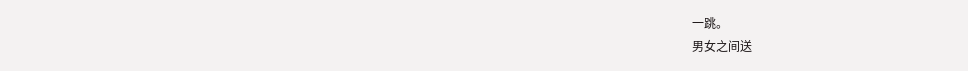一跳。
男女之间送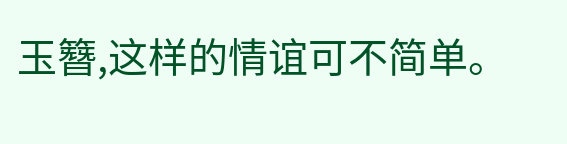玉簪,这样的情谊可不简单。